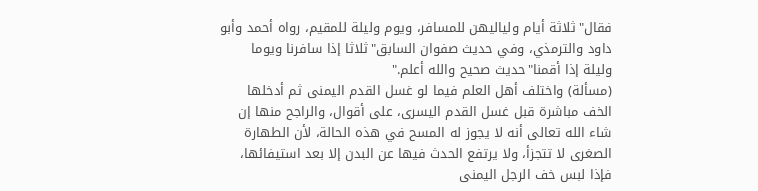فقال"ثلاثة أيام ولياليهن للمسافر، ويوم وليلة للمقيم، رواه أحمد وأبو داود والترمذي، وفي حديث صفوان السابق"ثلاثا إذا سافرنا ويوما وليلة إذا أقمنا"حديث صحيح والله أعلم."
(مسألة) واختلف أهل العلم فيما لو غسل القدم اليمنى ثم أدخلها الخف مباشرة قبل غسل القدم اليسرى، على أقوال، والراجح منها إن شاء الله تعالى أنه لا يجوز له المسح في هذه الحالة، لأن الطهارة الصغرى لا تتجزأ، ولا يرتفع الحدث فيها عن البدن إلا بعد استيفائها، فإذا لبس خف الرجل اليمنى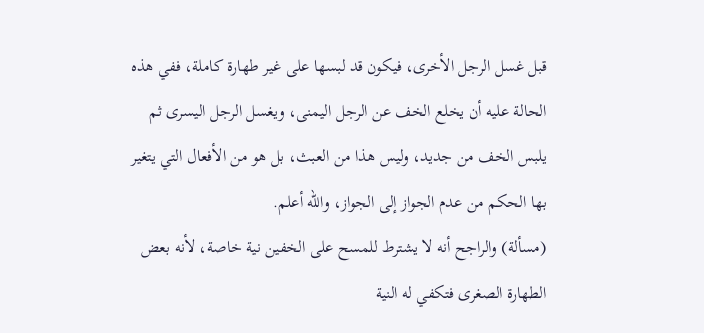قبل غسل الرجل الأخرى، فيكون قد لبسها على غير طهارة كاملة، ففي هذه الحالة عليه أن يخلع الخف عن الرجل اليمنى، ويغسل الرجل اليسرى ثم يلبس الخف من جديد، وليس هذا من العبث، بل هو من الأفعال التي يتغير بها الحكم من عدم الجواز إلى الجواز، والله أعلم.
(مسألة) والراجح أنه لا يشترط للمسح على الخفين نية خاصة، لأنه بعض الطهارة الصغرى فتكفي له النية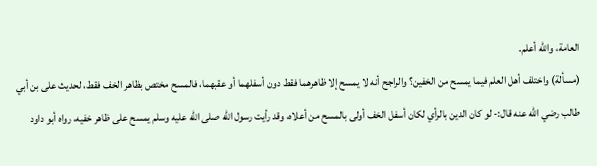العامة، والله أعلم.
(مسألة) واختلف أهل العلم فيما يمسح من الخفين؟ والراجح أنه لا يمسح إلا ظاهرهما فقط دون أسفلهما أو عقبهما، فالمسح مختص بظاهر الخف فقط، لحديث على بن أبي طالب رضي الله عنه قال:- لو كان الدين بالرأي لكان أسفل الخف أولى بالمسح من أعلاه، وقد رأيت رسول الله صلى الله عليه وسلم يمسح على ظاهر خفيه، رواه أبو داود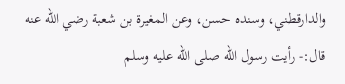والدارقطني، وسنده حسن، وعن المغيرة بن شعبة رضي الله عنه قال:- رأيت رسول الله صلى الله عليه وسلم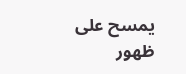يمسح على ظهور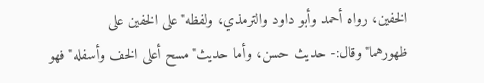الخفين، رواه أحمد وأبو داود والترمذي، ولفظه"على الخفين على ظهورهما"وقال:- حديث حسن، وأما حديث"مسح أعلى الخف وأسفله"فهو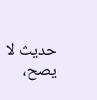حديث لا يصح،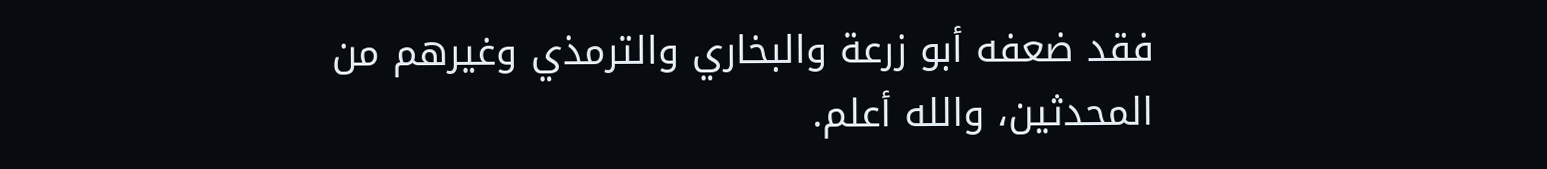فقد ضعفه أبو زرعة والبخاري والترمذي وغيرهم من المحدثين، والله أعلم.